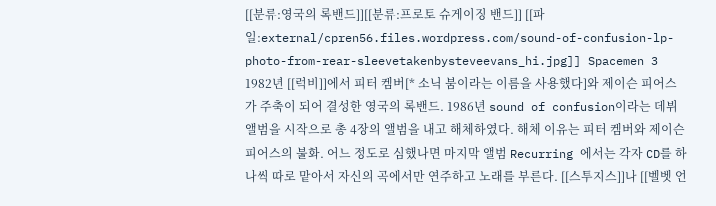[[분류:영국의 록밴드]][[분류:프로토 슈게이징 밴드]] [[파일:external/cpren56.files.wordpress.com/sound-of-confusion-lp-photo-from-rear-sleevetakenbysteveevans_hi.jpg]] Spacemen 3 1982년 [[럭비]]에서 피터 켐버[* 소닉 붐이라는 이름을 사용했다]와 제이슨 피어스가 주축이 되어 결성한 영국의 록밴드. 1986년 sound of confusion이라는 데뷔 앨범을 시작으로 총 4장의 앨범을 내고 해체하였다. 해체 이유는 피터 켐버와 제이슨 피어스의 불화. 어느 정도로 심했나면 마지막 앨범 Recurring 에서는 각자 CD를 하나씩 따로 맡아서 자신의 곡에서만 연주하고 노래를 부른다. [[스투지스]]나 [[벨벳 언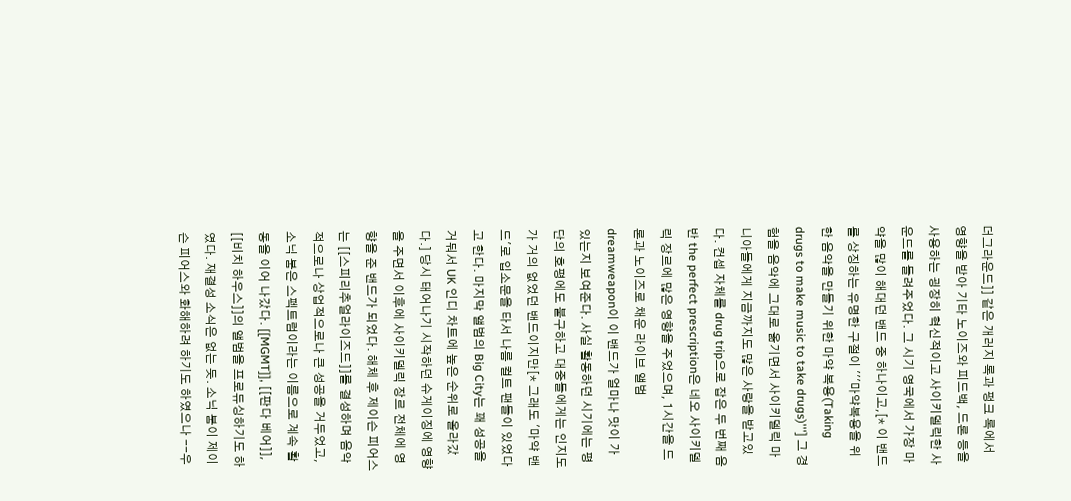더그라운드]] 같은 개러지 록과 펑크 록에서 영향을 받아 기타 노이즈와 피드백, 드론 등을 사용하는 굉장히 혁신적이고 사이키델릭한 사운드를 들려주었다. 그 시기 영국에서 가장 마약을 많이 해대던 밴드 중 하나이고,[* 이 밴드를 상징하는 유명한 구절이 '''마약복용을 위한 음악을 만들기 위한 마약 복용(Taking drugs to make music to take drugs)'''] 그 경험을 음악에 그대로 옮기면서 사이키델릭 마니아들에게 지금까지도 많은 사랑을 받고있다. 컨셉 자체를 drug trip으로 잡은 두 번째 음반 the perfect prescription은 네오 사이키델릭 장르에 많은 영향을 주었으며, 1시간을 드론과 노이즈로 채운 라이브 앨범 dreamweapon이 이 밴드가 얼마나 맛이 가 있는지 보여준다. 사실 활동하던 시기에는 평단의 호평에도 불구하고 대중들에게는 인지도가 거의 없었던 밴드이지만[* 그래도 '마약 밴드'로 입소문을 타서 나름 컬트 팬들이 있었다고 한다. 마지막 앨범의 Big City는 꽤 성공을 거둬서 UK 인디 차트에 높은 순위로 올라갔다.] 당시 태어나기 시작하던 슈게이징에 영향을 주면서 이후에 사이키델릭 장르 전체에 영향을 준 밴드가 되었다. 해체 후 제이슨 피어스는 [[스피리추얼라이즈드]]를 결성하며 음악적으로나 상업적으로나 큰 성공을 거두었고, 소닉 붐은 스펙트럼이라는 이름으로 계속 활동을 이어 나갔다. [[MGMT]], [[판다 베어]], [[비치 하우스]]의 앨범을 프로듀싱하기도 하였다. 재결성 소식은 없는 듯. 소닉 붐이 제이슨 피어스와 화해하려 하기도 하였으나 --우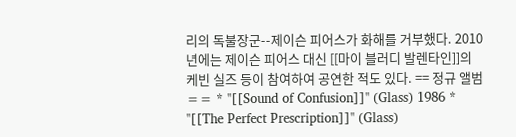리의 독불장군--제이슨 피어스가 화해를 거부했다. 2010년에는 제이슨 피어스 대신 [[마이 블러디 발렌타인]]의 케빈 실즈 등이 참여하여 공연한 적도 있다. == 정규 앨범 == * ''[[Sound of Confusion]]'' (Glass) 1986 * ''[[The Perfect Prescription]]'' (Glass)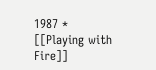1987 * [[Playing with Fire]]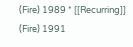(Fire) 1989 * [[Recurring]] (Fire) 1991